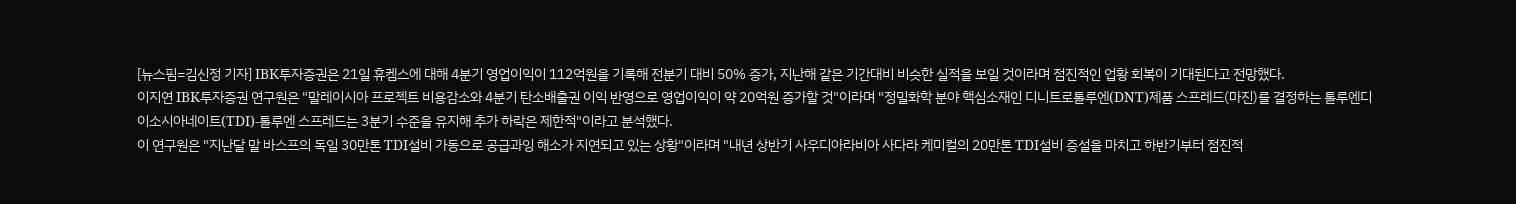[뉴스핌=김신정 기자] IBK투자증권은 21일 휴켐스에 대해 4분기 영업이익이 112억원을 기록해 전분기 대비 50% 증가, 지난해 같은 기간대비 비슷한 실적을 보일 것이라며 점진적인 업황 회복이 기대된다고 전망했다.
이지연 IBK투자증권 연구원은 "말레이시아 프로젝트 비용감소와 4분기 탄소배출권 이익 반영으로 영업이익이 약 20억원 증가할 것"이라며 "정밀화학 분야 핵심소재인 디니트로톨루엔(DNT)제품 스프레드(마진)를 결정하는 톨루엔디이소시아네이트(TDI)-톨루엔 스프레드는 3분기 수준을 유지해 추가 하락은 제한적"이라고 분석했다.
이 연구원은 "지난달 말 바스프의 독일 30만톤 TDI설비 가동으로 공급과잉 해소가 지연되고 있는 상황"이라며 "내년 상반기 사우디아라비아 사다라 케미컬의 20만톤 TDI설비 증설을 마치고 하반기부터 점진적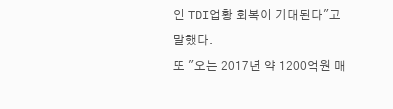인 TDI업황 회복이 기대된다"고 말했다.
또 "오는 2017년 약 1200억원 매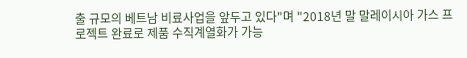출 규모의 베트남 비료사업을 앞두고 있다"며 "2018년 말 말레이시아 가스 프로젝트 완료로 제품 수직계열화가 가능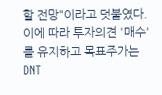할 전망"이라고 덧붙였다.
이에 따라 투자의견 '매수'를 유지하고 목표주가는 DNT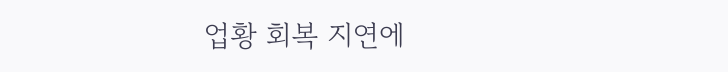업황 회복 지연에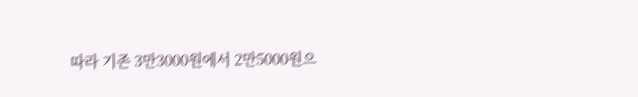따라 기존 3만3000원에서 2만5000원으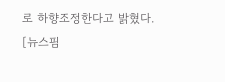로 하향조정한다고 밝혔다.
[뉴스핌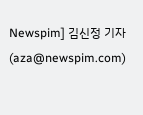Newspim] 김신정 기자 (aza@newspim.com)